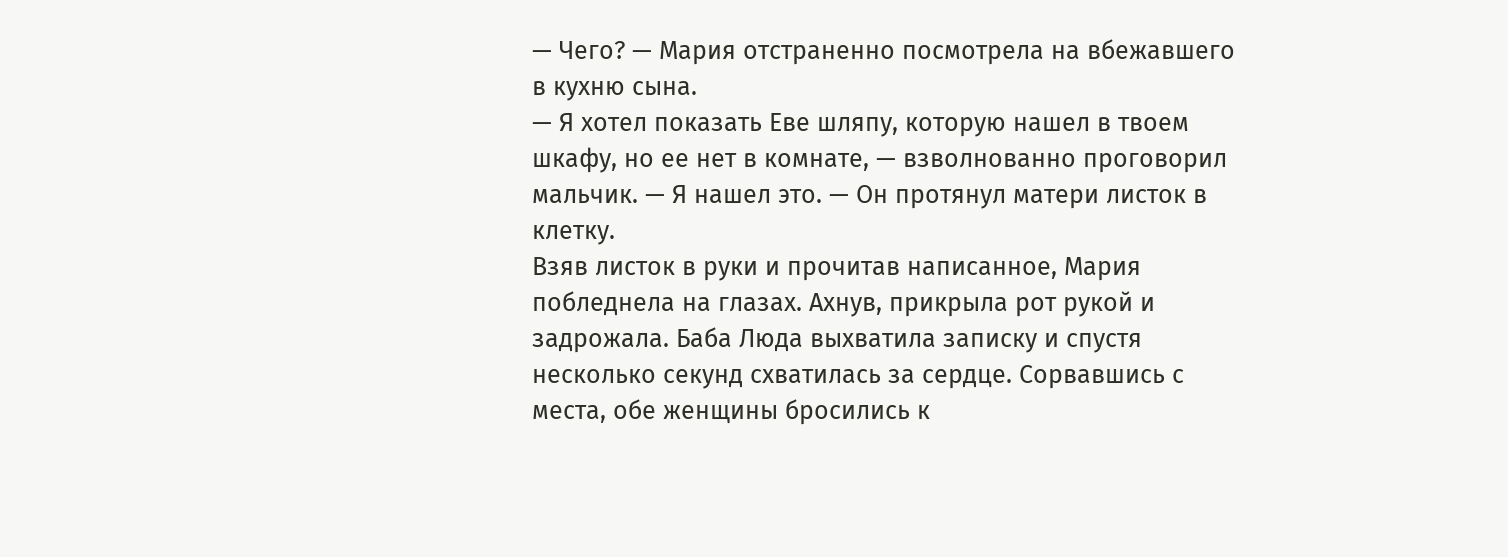— Чего? — Мария отстраненно посмотрела на вбежавшего в кухню сына.
— Я хотел показать Еве шляпу, которую нашел в твоем шкафу, но ее нет в комнате, — взволнованно проговорил мальчик. — Я нашел это. — Он протянул матери листок в клетку.
Взяв листок в руки и прочитав написанное, Мария побледнела на глазах. Ахнув, прикрыла рот рукой и задрожала. Баба Люда выхватила записку и спустя несколько секунд схватилась за сердце. Сорвавшись с места, обе женщины бросились к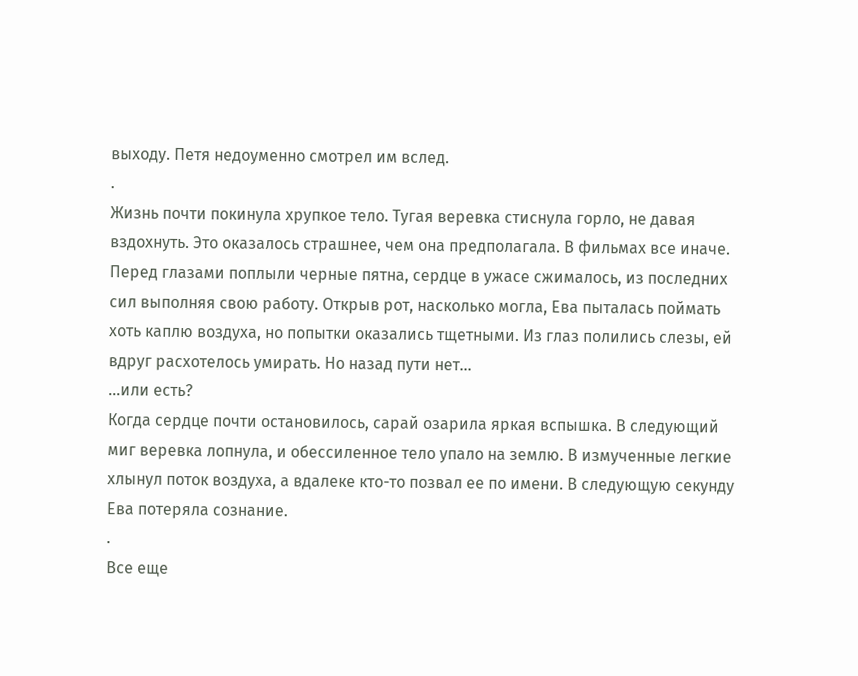выходу. Петя недоуменно смотрел им вслед.
.
Жизнь почти покинула хрупкое тело. Тугая веревка стиснула горло, не давая вздохнуть. Это оказалось страшнее, чем она предполагала. В фильмах все иначе. Перед глазами поплыли черные пятна, сердце в ужасе сжималось, из последних сил выполняя свою работу. Открыв рот, насколько могла, Ева пыталась поймать хоть каплю воздуха, но попытки оказались тщетными. Из глаз полились слезы, ей вдруг расхотелось умирать. Но назад пути нет...
...или есть?
Когда сердце почти остановилось, сарай озарила яркая вспышка. В следующий миг веревка лопнула, и обессиленное тело упало на землю. В измученные легкие хлынул поток воздуха, а вдалеке кто-то позвал ее по имени. В следующую секунду Ева потеряла сознание.
.
Все еще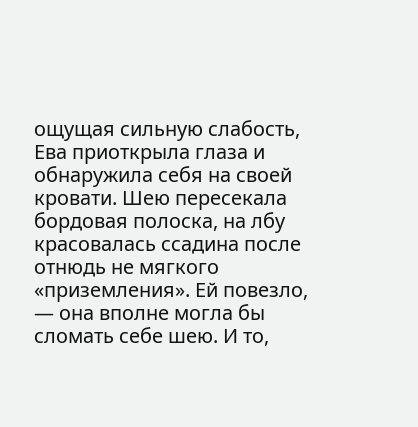ощущая сильную слабость, Ева приоткрыла глаза и обнаружила себя на своей кровати. Шею пересекала бордовая полоска, на лбу красовалась ссадина после отнюдь не мягкого «приземления». Ей повезло, — она вполне могла бы сломать себе шею. И то,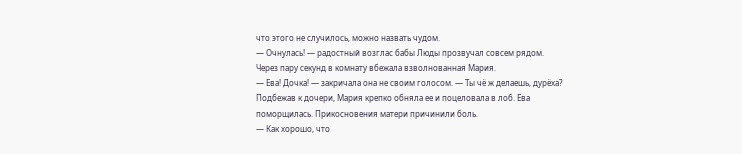что этого не случилось, можно назвать чудом.
— Очнулась! — радостный возглас бабы Люды прозвучал совсем рядом.
Через пару секунд в комнату вбежала взволнованная Мария.
— Ева! Дочка! — закричала она не своим голосом. — Ты чё ж делаешь, дурёха?
Подбежав к дочери, Мария крепко обняла ее и поцеловала в лоб. Ева поморщилась. Прикосновения матери причинили боль.
— Как хорошо, что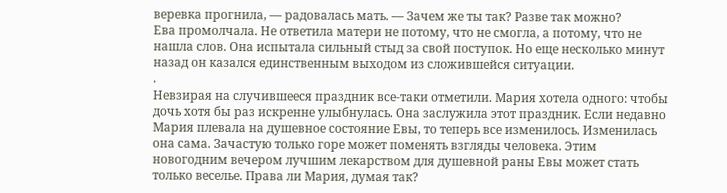веревка прогнила, — радовалась мать. — Зачем же ты так? Разве так можно?
Ева промолчала. Не ответила матери не потому, что не смогла, а потому, что не нашла слов. Она испытала сильный стыд за свой поступок. Но еще несколько минут назад он казался единственным выходом из сложившейся ситуации.
.
Невзирая на случившееся праздник все-таки отметили. Мария хотела одного: чтобы дочь хотя бы раз искренне улыбнулась. Она заслужила этот праздник. Если недавно Мария плевала на душевное состояние Евы, то теперь все изменилось. Изменилась она сама. Зачастую только горе может поменять взгляды человека. Этим новогодним вечером лучшим лекарством для душевной раны Евы может стать только веселье. Права ли Мария, думая так?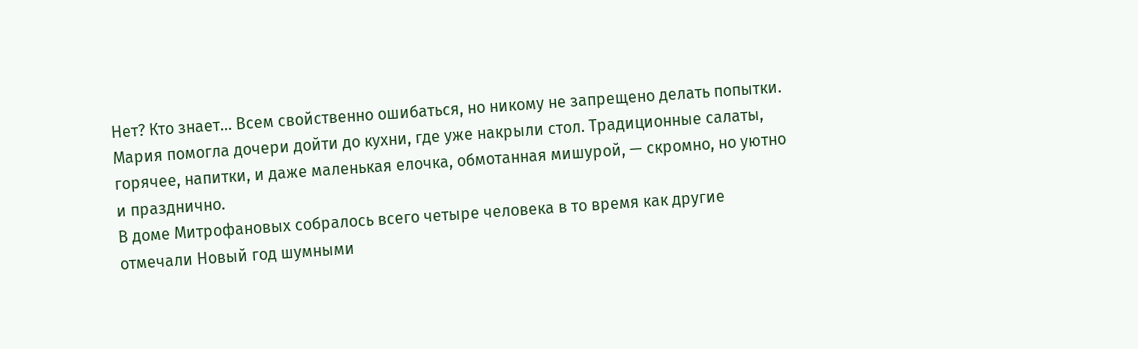Нет? Кто знает... Всем свойственно ошибаться, но никому не запрещено делать попытки.
Мария помогла дочери дойти до кухни, где уже накрыли стол. Традиционные салаты, горячее, напитки, и даже маленькая елочка, обмотанная мишурой, — скромно, но уютно и празднично.
В доме Митрофановых собралось всего четыре человека в то время как другие отмечали Новый год шумными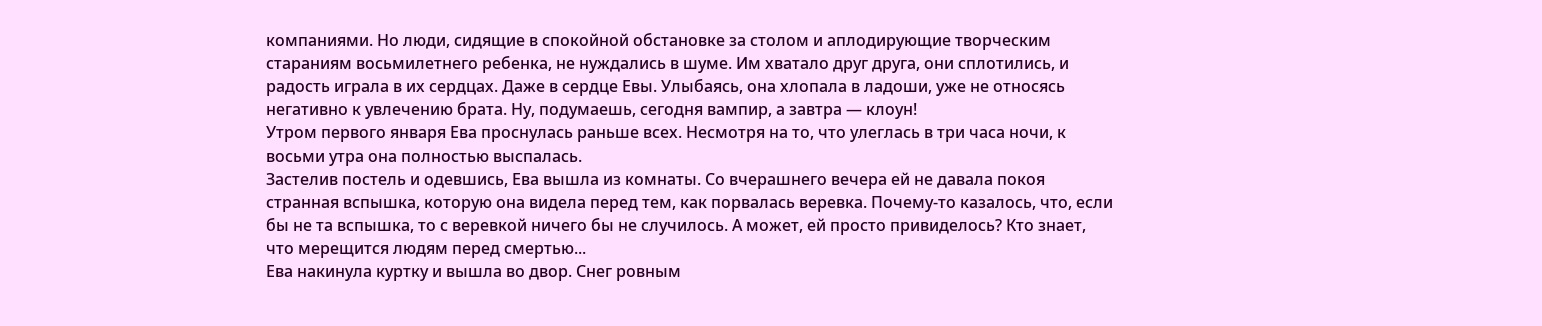компаниями. Но люди, сидящие в спокойной обстановке за столом и аплодирующие творческим стараниям восьмилетнего ребенка, не нуждались в шуме. Им хватало друг друга, они сплотились, и радость играла в их сердцах. Даже в сердце Евы. Улыбаясь, она хлопала в ладоши, уже не относясь негативно к увлечению брата. Ну, подумаешь, сегодня вампир, а завтра — клоун!
Утром первого января Ева проснулась раньше всех. Несмотря на то, что улеглась в три часа ночи, к восьми утра она полностью выспалась.
Застелив постель и одевшись, Ева вышла из комнаты. Со вчерашнего вечера ей не давала покоя странная вспышка, которую она видела перед тем, как порвалась веревка. Почему-то казалось, что, если бы не та вспышка, то с веревкой ничего бы не случилось. А может, ей просто привиделось? Кто знает, что мерещится людям перед смертью...
Ева накинула куртку и вышла во двор. Снег ровным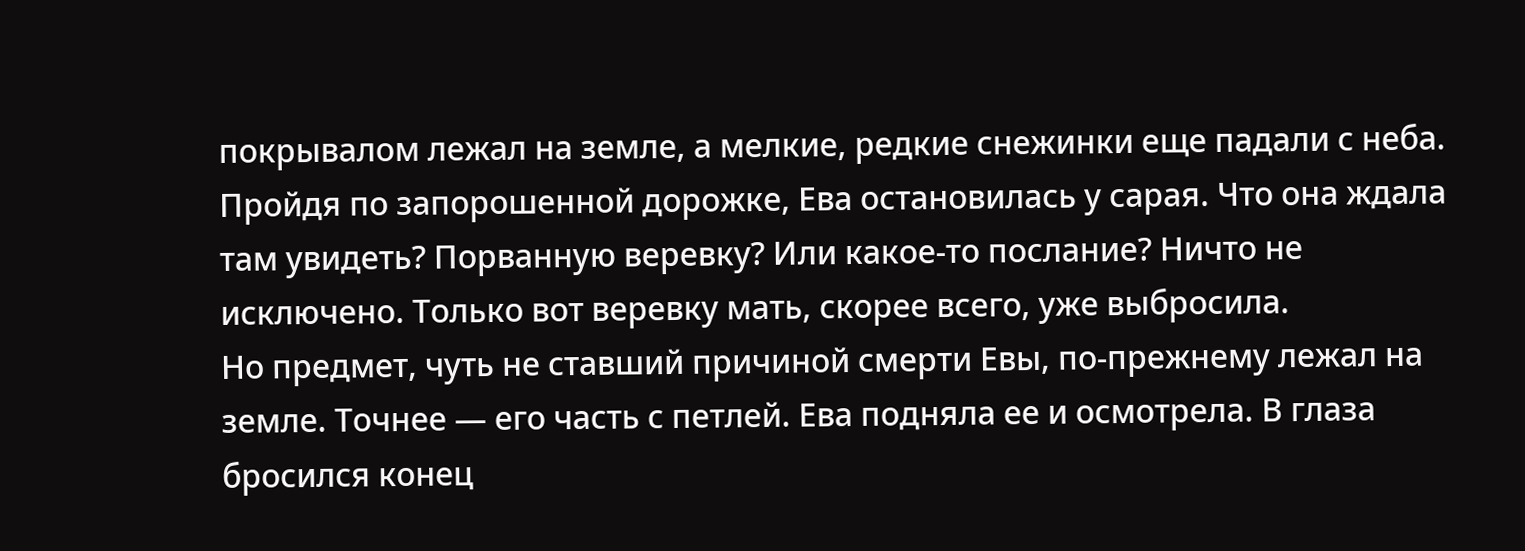покрывалом лежал на земле, а мелкие, редкие снежинки еще падали с неба. Пройдя по запорошенной дорожке, Ева остановилась у сарая. Что она ждала там увидеть? Порванную веревку? Или какое-то послание? Ничто не исключено. Только вот веревку мать, скорее всего, уже выбросила.
Но предмет, чуть не ставший причиной смерти Евы, по-прежнему лежал на земле. Точнее — его часть с петлей. Ева подняла ее и осмотрела. В глаза бросился конец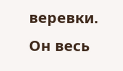веревки. Он весь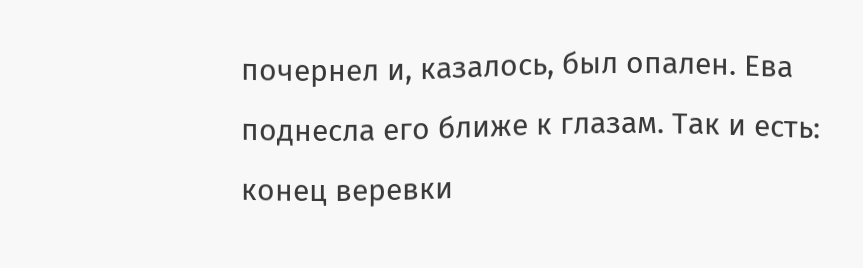почернел и, казалось, был опален. Ева поднесла его ближе к глазам. Так и есть: конец веревки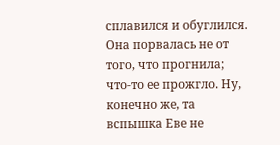сплавился и обуглился. Она порвалась не от того, что прогнила; что-то ее прожгло. Ну, конечно же, та вспышка Еве не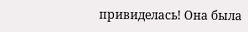привиделась! Она была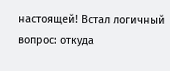настоящей! Встал логичный вопрос: откуда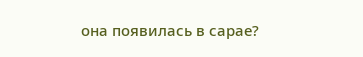она появилась в сарае?